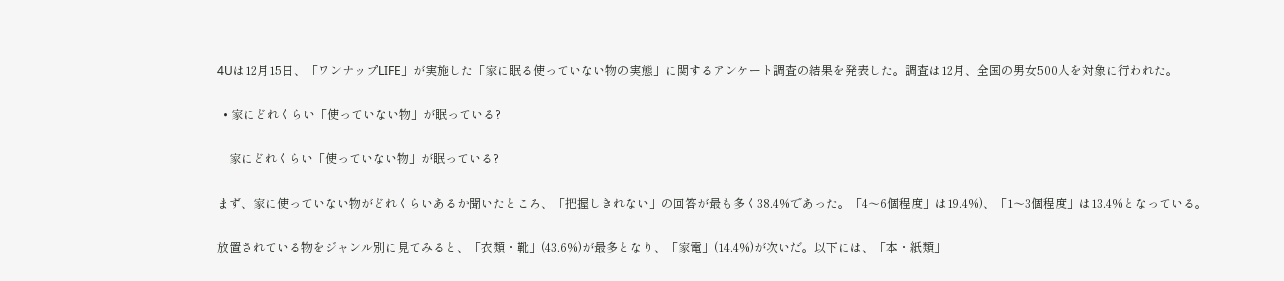4Uは12月15日、「ワンナップLIFE」が実施した「家に眠る使っていない物の実態」に関するアンケート調査の結果を発表した。調査は12月、全国の男女500人を対象に行われた。

  • 家にどれくらい「使っていない物」が眠っている?

    家にどれくらい「使っていない物」が眠っている?

まず、家に使っていない物がどれくらいあるか聞いたところ、「把握しきれない」の回答が最も多く38.4%であった。「4〜6個程度」は19.4%)、「1〜3個程度」は13.4%となっている。

放置されている物をジャンル別に見てみると、「衣類・靴」(43.6%)が最多となり、「家電」(14.4%)が次いだ。以下には、「本・紙類」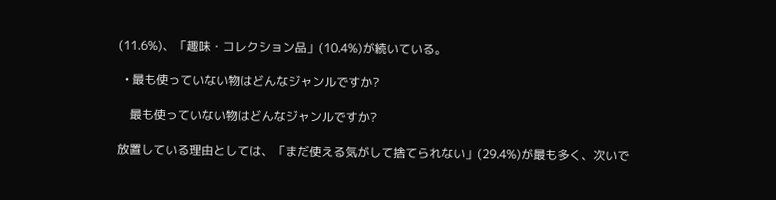(11.6%)、「趣味・コレクション品」(10.4%)が続いている。

  • 最も使っていない物はどんなジャンルですか?

    最も使っていない物はどんなジャンルですか?

放置している理由としては、「まだ使える気がして捨てられない」(29.4%)が最も多く、次いで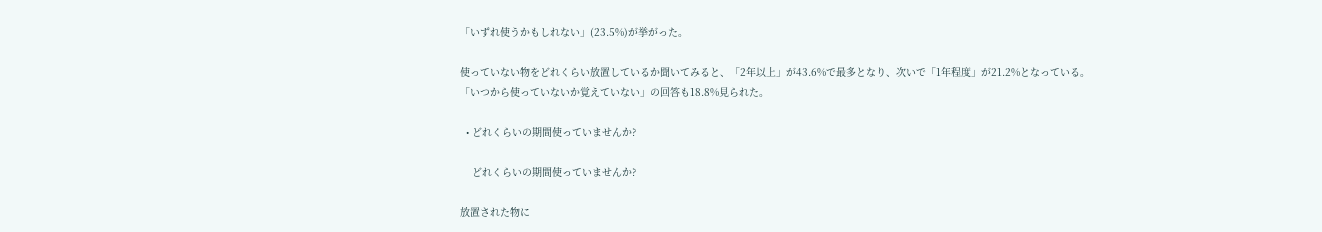「いずれ使うかもしれない」(23.5%)が挙がった。

使っていない物をどれくらい放置しているか聞いてみると、「2年以上」が43.6%で最多となり、次いで「1年程度」が21.2%となっている。「いつから使っていないか覚えていない」の回答も18.8%見られた。

  • どれくらいの期間使っていませんか?

    どれくらいの期間使っていませんか?

放置された物に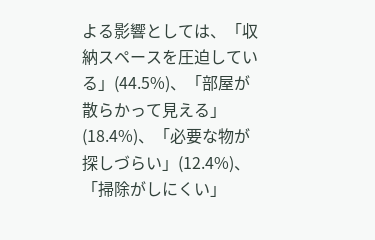よる影響としては、「収納スペースを圧迫している」(44.5%)、「部屋が散らかって見える」(18.4%)、「必要な物が探しづらい」(12.4%)、「掃除がしにくい」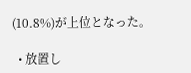(10.8%)が上位となった。

  • 放置し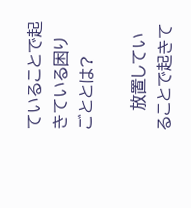ていることで起きている困りごととは?

    放置していることで起きて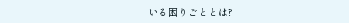いる困りごととは?